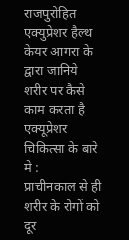राजपुरोहित एक्युप्रेशर हैल्थ केयर आगरा के द्वारा जानिये शरीर पर कैसे काम करता है एक्यूप्रेशर चिकित्सा के बारे मे :
प्राचीनकाल से ही शरीर के रोगों को दूर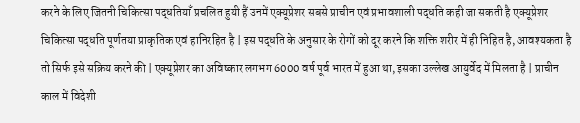करने के लिए जितनी चिकित्सा पद्धतियाँ प्रचलित हुयी हैं उनमें एक्यूप्रेशर सबसे प्राचीन एवं प्रभावशाली पद्धति कही जा सकती है एक्यूप्रेशर चिकित्सा पद्धति पूर्णतया प्राकृतिक एवं हानिरहित है | इस पद्धति के अनुसार के रोगों को दूर करने कि शक्ति शरीर में ही निहित है, आवश्यकता है तो सिर्फ इसे सक्रिय करने की | एक्यूप्रेशर का अविष्कार लगभग 6000 वर्ष पूर्व भारत में हुआ था, इसका उल्लेख आयुर्वेद में मिलता है | प्राचीन काल में विदेशी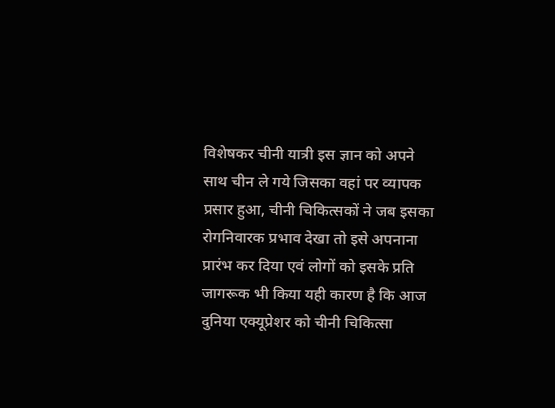विशेषकर चीनी यात्री इस ज्ञान को अपने साथ चीन ले गये जिसका वहां पर व्यापक प्रसार हुआ, चीनी चिकित्सकों ने जब इसका रोगनिवारक प्रभाव देखा तो इसे अपनाना प्रारंभ कर दिया एवं लोगों को इसके प्रति जागरूक भी किया यही कारण है कि आज दुनिया एक्यूप्रेशर को चीनी चिकित्सा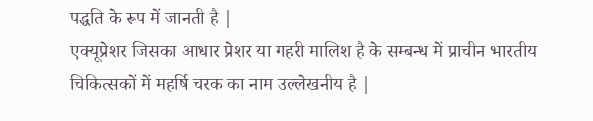पद्धति के रूप में जानती है |
एक्यूप्रेशर जिसका आधार प्रेशर या गहरी मालिश है के सम्बन्ध में प्राचीन भारतीय चिकित्सकों में महर्षि चरक का नाम उल्लेखनीय है |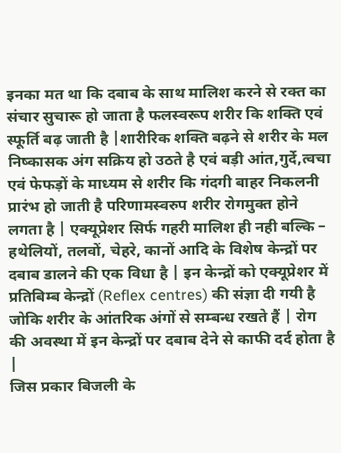इनका मत था कि दबाब के साथ मालिश करने से रक्त का संचार सुचारू हो जाता है फलस्वरूप शरीर कि शक्ति एवं स्फूर्ति बढ़ जाती है |शारीरिक शक्ति बढ़ने से शरीर के मल निष्कासक अंग सक्रिय हो उठते है एवं बड़ी आंत,गुर्दे,त्वचा एवं फेफड़ों के माध्यम से शरीर कि गंदगी बाहर निकलनी प्रारंभ हो जाती है परिणामस्वरुप शरीर रोगमुक्त होने लगता है | एक्यूप्रेशर सिर्फ गहरी मालिश ही नही बल्कि – हथेलियों, तलवों, चेहरे, कानों आदि के विशेष केन्द्रों पर दबाब डालने की एक विधा है | इन केन्द्रों को एक्यूप्रेशर में प्रतिबिम्ब केन्द्रों (Reflex centres) की संज्ञा दी गयी है जोकि शरीर के आंतरिक अंगों से सम्बन्ध रखते हैं | रोग की अवस्था में इन केन्द्रों पर दबाब देने से काफी दर्द होता है |
जिस प्रकार बिजली के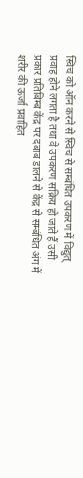स्विच को ऑन करने से स्विच से सम्बंधित उपकरण में विद्युत् प्रवाह होने लगता है तथा वे उपकरण सक्रिय हो जाते हैं उसी प्रकार प्रतिबिम्ब केंद्र पर दबाब डालने से केंद्र से सम्बंधित अंग में शरीर की ऊर्जा प्रवाहित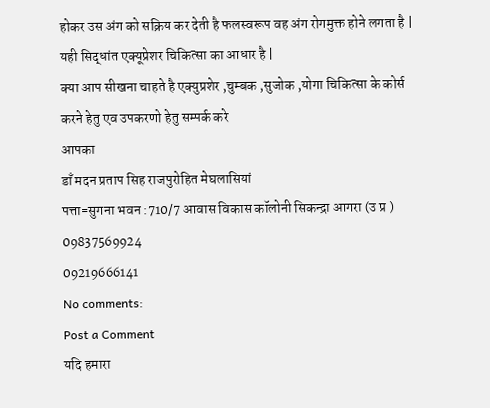होकर उस अंग को सक्रिय कर देती है फलस्वरूप वह अंग रोगमुक्त होने लगता है | यही सिद्धांत एक्यूप्रेशर चिकित्सा का आधार है |
क्या आप सीखना चाहते है एक्युप्रशेर ,चुम्बक ,सुजोक ,योगा चिकित्सा के कोर्स करने हेतु एव उपकरणो हेतु सम्पर्क करे
आपका
डाँ मदन प्रताप सिह राजपुरोहित मेघलासियां
पत्ता=सुगना भवन :710/7 आवास विकास कॉलोनी सिकन्द्रा आगरा (उ प्र )
09837569924
09219666141
No comments:
Post a Comment
यदि हमारा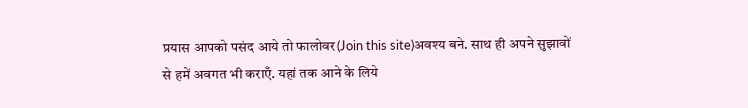प्रयास आपको पसंद आये तो फालोवर(Join this site)अवश्य बने. साथ ही अपने सुझावों से हमें अवगत भी कराएँ. यहां तक आने के लिये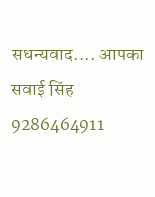सधन्यवाद.... आपका सवाई सिंह 9286464911